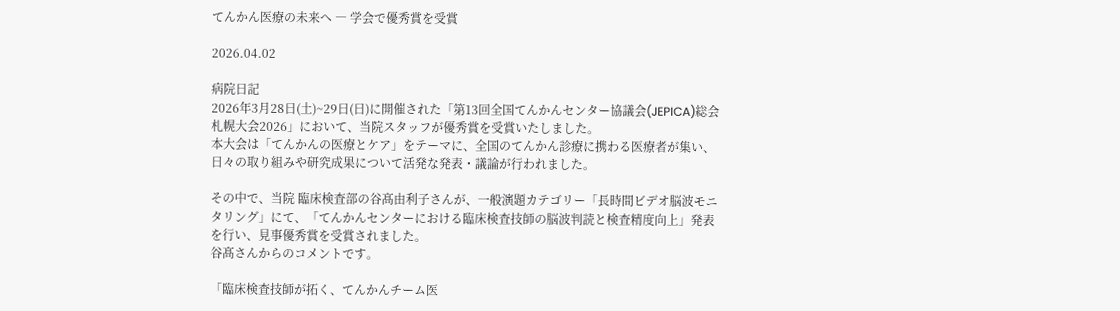てんかん医療の未来へ ― 学会で優秀賞を受賞

2026.04.02

病院日記
2026年3月28日(土)~29日(日)に開催された「第13回全国てんかんセンター協議会(JEPICA)総会 札幌大会2026」において、当院スタッフが優秀賞を受賞いたしました。
本大会は「てんかんの医療とケア」をテーマに、全国のてんかん診療に携わる医療者が集い、日々の取り組みや研究成果について活発な発表・議論が行われました。

その中で、当院 臨床検査部の谷髙由利子さんが、一般演題カテゴリー「長時間ビデオ脳波モニタリング」にて、「てんかんセンターにおける臨床検査技師の脳波判読と検査精度向上」発表を行い、見事優秀賞を受賞されました。
谷髙さんからのコメントです。

「臨床検査技師が拓く、てんかんチーム医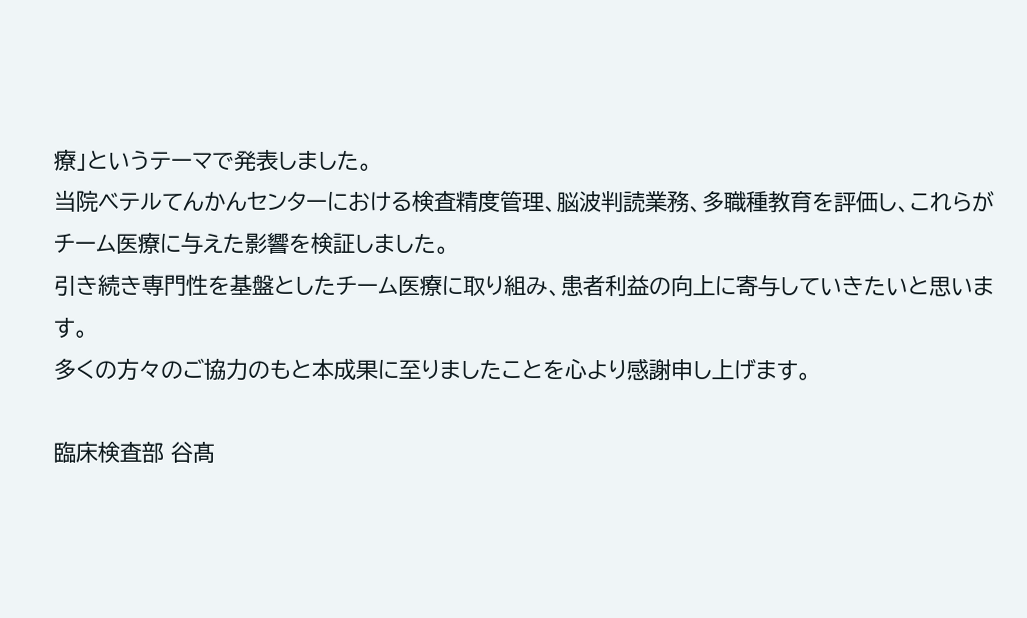療」というテーマで発表しました。
当院ベテルてんかんセンターにおける検査精度管理、脳波判読業務、多職種教育を評価し、これらがチーム医療に与えた影響を検証しました。
引き続き専門性を基盤としたチーム医療に取り組み、患者利益の向上に寄与していきたいと思います。
多くの方々のご協力のもと本成果に至りましたことを心より感謝申し上げます。

臨床検査部 谷髙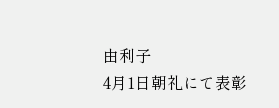由利子
4月1日朝礼にて表彰